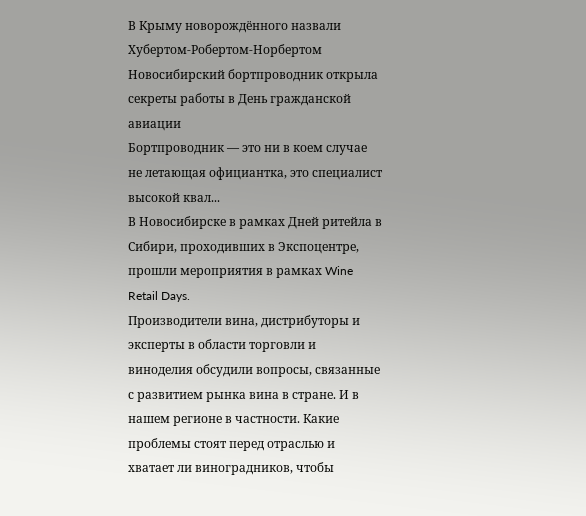В Крыму новорождённого назвали Хубертом-Робертом-Норбертом
Новосибирский бортпроводник открыла секреты работы в День гражданской авиации
Бортпроводник — это ни в коем случае не летающая официантка, это специалист высокой квал...
В Новосибирске в рамках Дней ритейла в Сибири, проходивших в Экспоцентре, прошли мероприятия в рамках Wine Retail Days.
Производители вина, дистрибуторы и эксперты в области торговли и виноделия обсудили вопросы, связанные с развитием рынка вина в стране. И в нашем регионе в частности. Какие проблемы стоят перед отраслью и хватает ли виноградников, чтобы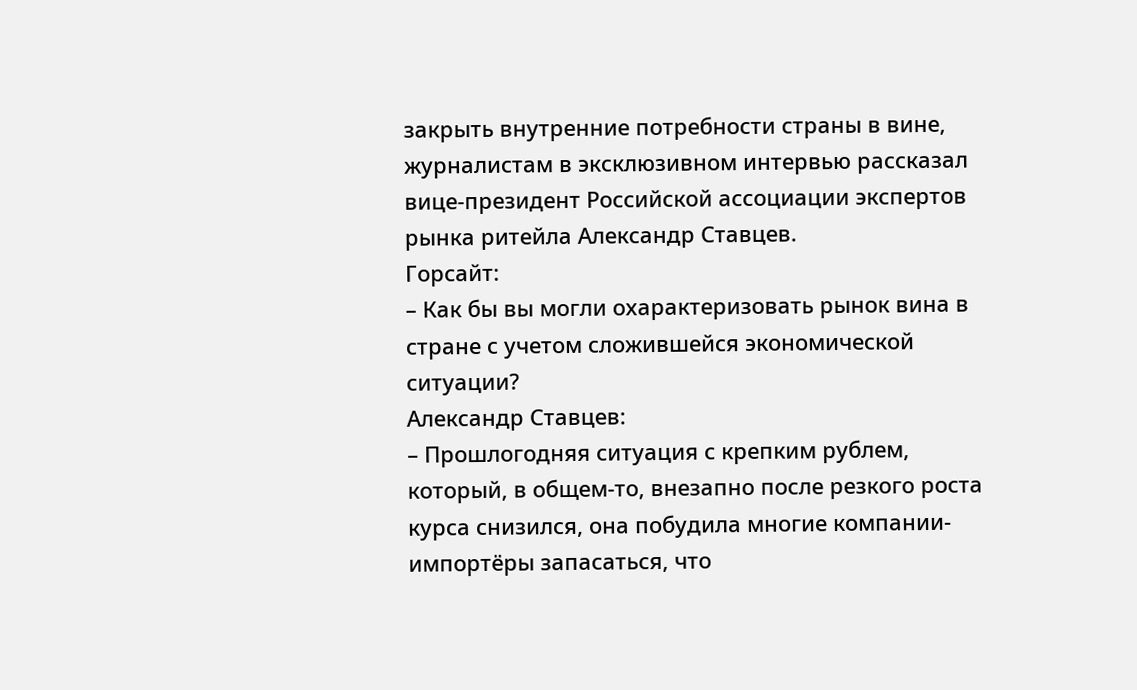закрыть внутренние потребности страны в вине, журналистам в эксклюзивном интервью рассказал вице-президент Российской ассоциации экспертов рынка ритейла Александр Ставцев.
Горсайт:
– Как бы вы могли охарактеризовать рынок вина в стране с учетом сложившейся экономической ситуации?
Александр Ставцев:
– Прошлогодняя ситуация с крепким рублем, который, в общем-то, внезапно после резкого роста курса снизился, она побудила многие компании-импортёры запасаться, что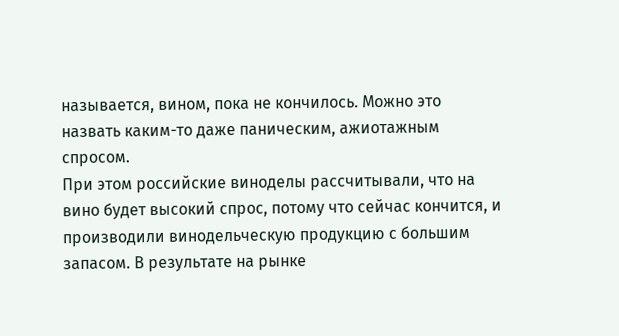называется, вином, пока не кончилось. Можно это назвать каким-то даже паническим, ажиотажным спросом.
При этом российские виноделы рассчитывали, что на вино будет высокий спрос, потому что сейчас кончится, и производили винодельческую продукцию с большим запасом. В результате на рынке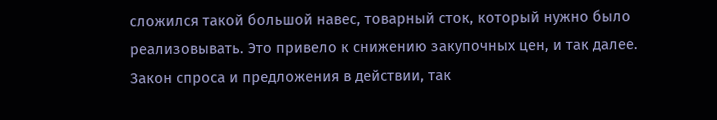сложился такой большой навес, товарный сток, который нужно было реализовывать. Это привело к снижению закупочных цен, и так далее. Закон спроса и предложения в действии, так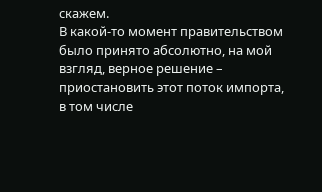скажем.
В какой-то момент правительством было принято абсолютно, на мой взгляд, верное решение – приостановить этот поток импорта, в том числе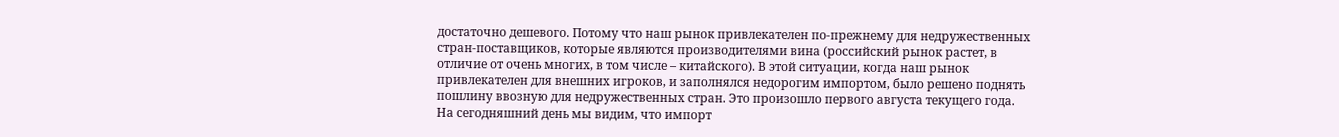достаточно дешевого. Потому что наш рынок привлекателен по-прежнему для недружественных стран-поставщиков, которые являются производителями вина (российский рынок растет, в отличие от очень многих, в том числе – китайского). В этой ситуации, когда наш рынок привлекателен для внешних игроков, и заполнялся недорогим импортом, было решено поднять пошлину ввозную для недружественных стран. Это произошло первого августа текущего года.
На сегодняшний день мы видим, что импорт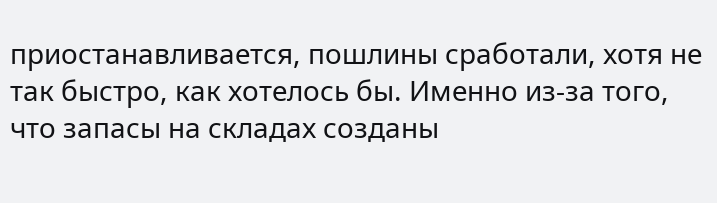приостанавливается, пошлины сработали, хотя не так быстро, как хотелось бы. Именно из-за того, что запасы на складах созданы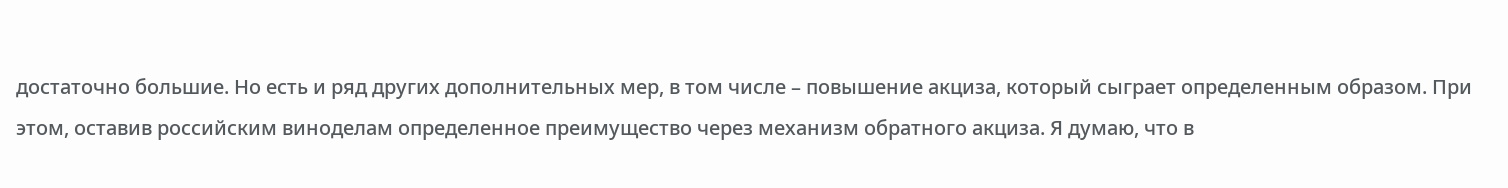достаточно большие. Но есть и ряд других дополнительных мер, в том числе – повышение акциза, который сыграет определенным образом. При этом, оставив российским виноделам определенное преимущество через механизм обратного акциза. Я думаю, что в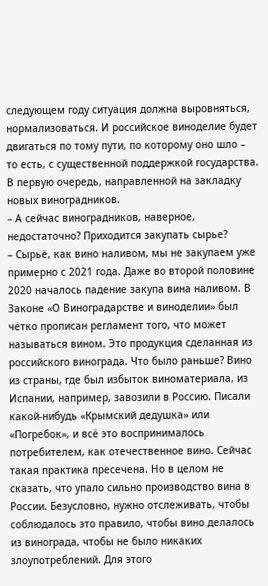следующем году ситуация должна выровняться, нормализоваться. И российское виноделие будет двигаться по тому пути, по которому оно шло – то есть, с существенной поддержкой государства. В первую очередь, направленной на закладку новых виноградников.
– А сейчас виноградников, наверное, недостаточно? Приходится закупать сырье?
– Сырьё, как вино наливом, мы не закупаем уже примерно с 2021 года. Даже во второй половине 2020 началось падение закупа вина наливом. В Законе «О Виноградарстве и виноделии» был чётко прописан регламент того, что может называться вином. Это продукция сделанная из российского винограда. Что было раньше? Вино из страны, где был избыток виноматериала, из Испании, например, завозили в Россию. Писали какой-нибудь «Крымский дедушка» или «Погребок», и всё это воспринималось потребителем, как отечественное вино. Сейчас такая практика пресечена. Но в целом не сказать, что упало сильно производство вина в России. Безусловно, нужно отслеживать, чтобы соблюдалось это правило, чтобы вино делалось из винограда, чтобы не было никаких злоупотреблений. Для этого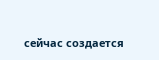сейчас создается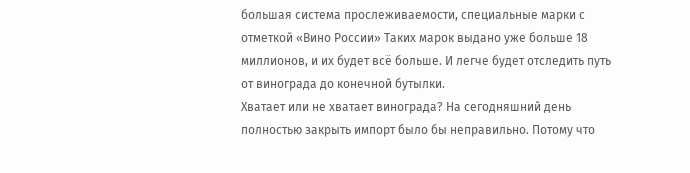большая система прослеживаемости, специальные марки с отметкой «Вино России» Таких марок выдано уже больше 18 миллионов, и их будет всё больше. И легче будет отследить путь от винограда до конечной бутылки.
Хватает или не хватает винограда? На сегодняшний день полностью закрыть импорт было бы неправильно. Потому что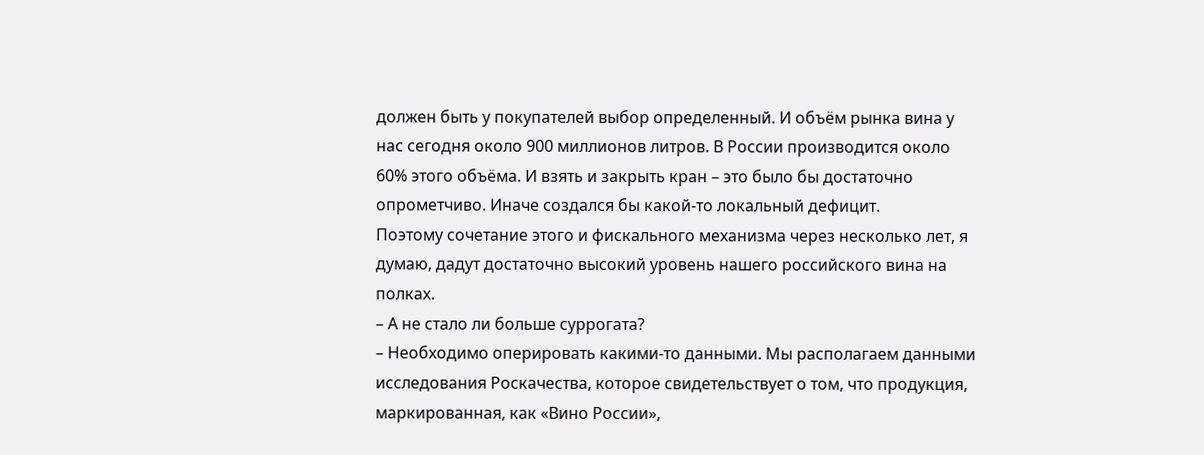должен быть у покупателей выбор определенный. И объём рынка вина у нас сегодня около 900 миллионов литров. В России производится около 60% этого объёма. И взять и закрыть кран – это было бы достаточно опрометчиво. Иначе создался бы какой-то локальный дефицит.
Поэтому сочетание этого и фискального механизма через несколько лет, я думаю, дадут достаточно высокий уровень нашего российского вина на полках.
– А не стало ли больше суррогата?
– Необходимо оперировать какими-то данными. Мы располагаем данными исследования Роскачества, которое свидетельствует о том, что продукция, маркированная, как «Вино России»,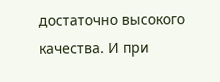достаточно высокого качества. И при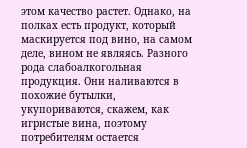этом качество растет. Однако, на полках есть продукт, который маскируется под вино, на самом деле, вином не являясь. Разного рода слабоалкогольная продукция. Они наливаются в похожие бутылки, укупориваются, скажем, как игристые вина, поэтому потребителям остается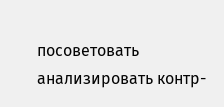посоветовать анализировать контр-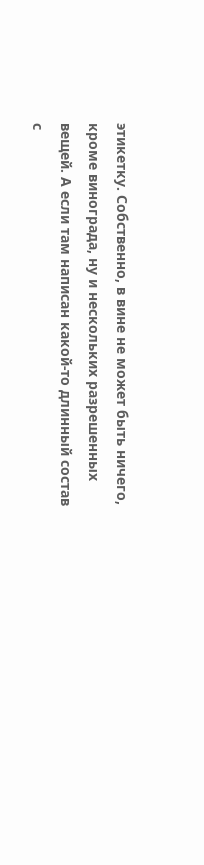этикетку. Собственно, в вине не может быть ничего, кроме винограда, ну и нескольких разрешенных вещей. А если там написан какой-то длинный состав с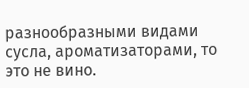разнообразными видами сусла, ароматизаторами, то это не вино.